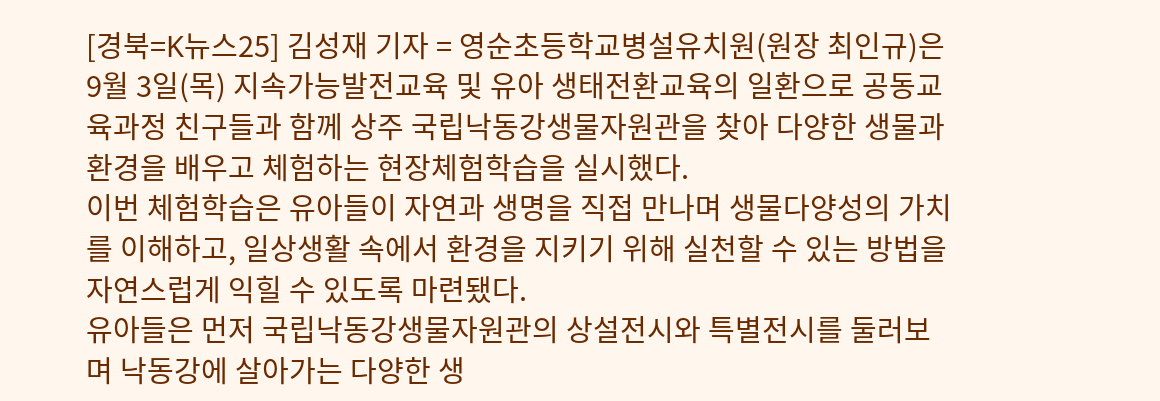[경북=K뉴스25] 김성재 기자 = 영순초등학교병설유치원(원장 최인규)은 9월 3일(목) 지속가능발전교육 및 유아 생태전환교육의 일환으로 공동교육과정 친구들과 함께 상주 국립낙동강생물자원관을 찾아 다양한 생물과 환경을 배우고 체험하는 현장체험학습을 실시했다.
이번 체험학습은 유아들이 자연과 생명을 직접 만나며 생물다양성의 가치를 이해하고, 일상생활 속에서 환경을 지키기 위해 실천할 수 있는 방법을 자연스럽게 익힐 수 있도록 마련됐다.
유아들은 먼저 국립낙동강생물자원관의 상설전시와 특별전시를 둘러보며 낙동강에 살아가는 다양한 생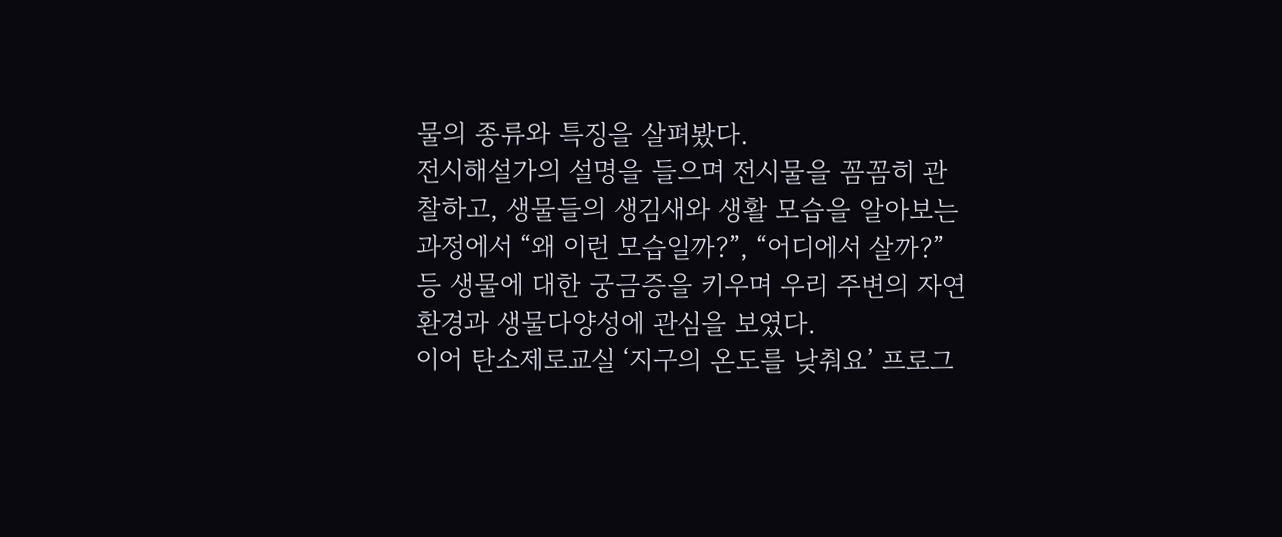물의 종류와 특징을 살펴봤다.
전시해설가의 설명을 들으며 전시물을 꼼꼼히 관찰하고, 생물들의 생김새와 생활 모습을 알아보는 과정에서 “왜 이런 모습일까?”, “어디에서 살까?” 등 생물에 대한 궁금증을 키우며 우리 주변의 자연환경과 생물다양성에 관심을 보였다.
이어 탄소제로교실 ‘지구의 온도를 낮춰요’ 프로그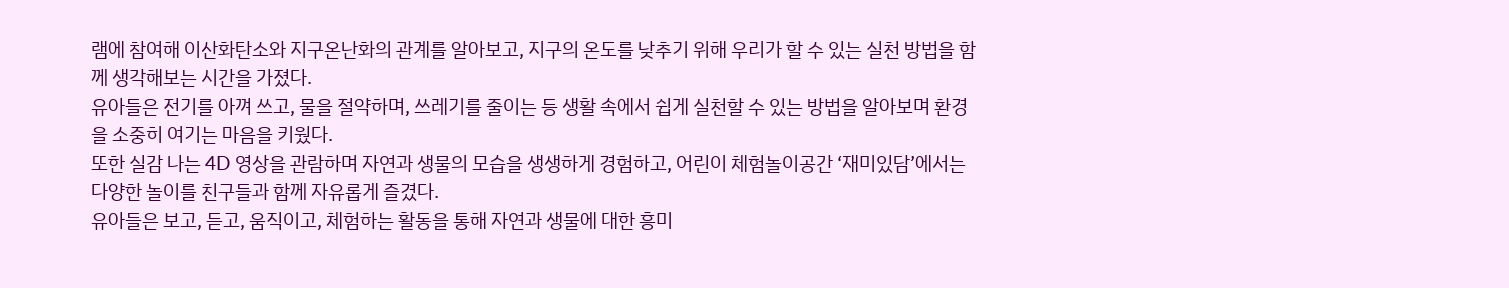램에 참여해 이산화탄소와 지구온난화의 관계를 알아보고, 지구의 온도를 낮추기 위해 우리가 할 수 있는 실천 방법을 함께 생각해보는 시간을 가졌다.
유아들은 전기를 아껴 쓰고, 물을 절약하며, 쓰레기를 줄이는 등 생활 속에서 쉽게 실천할 수 있는 방법을 알아보며 환경을 소중히 여기는 마음을 키웠다.
또한 실감 나는 4D 영상을 관람하며 자연과 생물의 모습을 생생하게 경험하고, 어린이 체험놀이공간 ‘재미있담’에서는 다양한 놀이를 친구들과 함께 자유롭게 즐겼다.
유아들은 보고, 듣고, 움직이고, 체험하는 활동을 통해 자연과 생물에 대한 흥미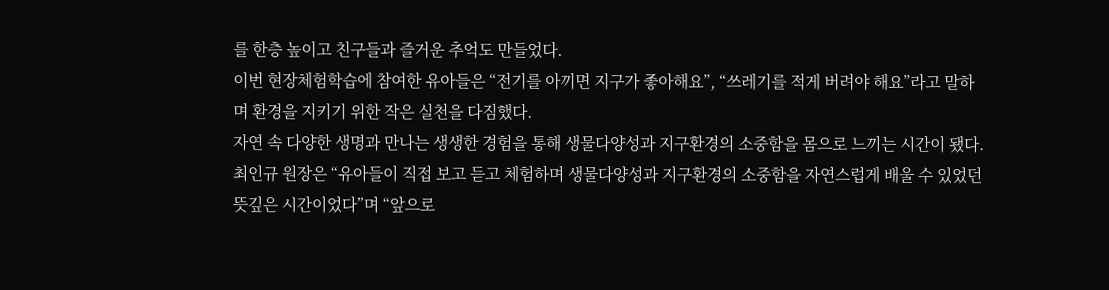를 한층 높이고 친구들과 즐거운 추억도 만들었다.
이번 현장체험학습에 참여한 유아들은 “전기를 아끼면 지구가 좋아해요”, “쓰레기를 적게 버려야 해요”라고 말하며 환경을 지키기 위한 작은 실천을 다짐했다.
자연 속 다양한 생명과 만나는 생생한 경험을 통해 생물다양성과 지구환경의 소중함을 몸으로 느끼는 시간이 됐다.
최인규 원장은 “유아들이 직접 보고 듣고 체험하며 생물다양성과 지구환경의 소중함을 자연스럽게 배울 수 있었던 뜻깊은 시간이었다”며 “앞으로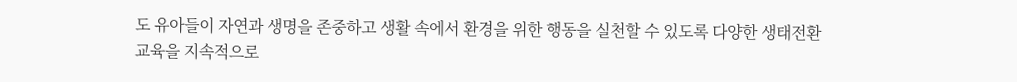도 유아들이 자연과 생명을 존중하고 생활 속에서 환경을 위한 행동을 실천할 수 있도록 다양한 생태전환교육을 지속적으로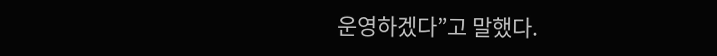운영하겠다”고 말했다.